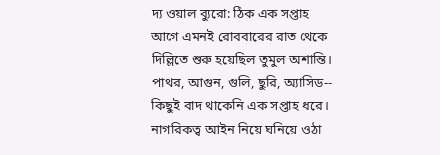দ্য ওয়াল ব্যুরো: ঠিক এক সপ্তাহ আগে এমনই রোববারের রাত থেকে দিল্লিতে শুরু হয়েছিল তুমুল অশান্তি। পাথর, আগুন, গুলি, ছুরি, অ্যাসিড-- কিছুই বাদ থাকেনি এক সপ্তাহ ধরে। নাগরিকত্ব আইন নিয়ে ঘনিয়ে ওঠা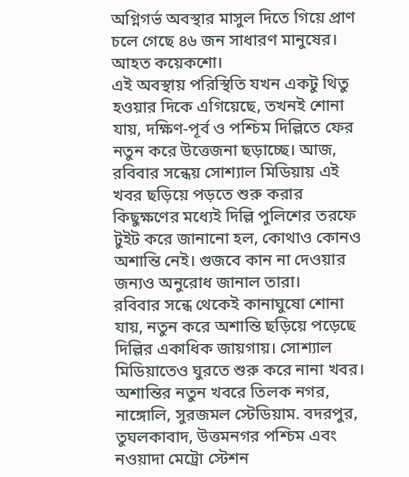অগ্নিগর্ভ অবস্থার মাসুল দিতে গিয়ে প্রাণ চলে গেছে ৪৬ জন সাধারণ মানুষের। আহত কয়েকশো।
এই অবস্থায় পরিস্থিতি যখন একটু থিতু হওয়ার দিকে এগিয়েছে, তখনই শোনা যায়, দক্ষিণ-পূর্ব ও পশ্চিম দিল্লিতে ফের নতুন করে উত্তেজনা ছড়াচ্ছে। আজ, রবিবার সন্ধেয় সোশ্যাল মিডিয়ায় এই খবর ছড়িয়ে পড়তে শুরু করার কিছুক্ষণের মধ্যেই দিল্লি পুলিশের তরফে টুইট করে জানানো হল, কোথাও কোনও অশান্তি নেই। গুজবে কান না দেওয়ার জন্যও অনুরোধ জানাল তারা।
রবিবার সন্ধে থেকেই কানাঘুষো শোনা যায়, নতুন করে অশান্তি ছড়িয়ে পড়েছে দিল্লির একাধিক জায়গায়। সোশ্যাল মিডিয়াতেও ঘুরতে শুরু করে নানা খবর। অশান্তির নতুন খবরে তিলক নগর, নাঙ্গোলি, সুরজমল স্টেডিয়াম. বদরপুর, তুঘলকাবাদ, উত্তমনগর পশ্চিম এবং নওয়াদা মেট্রো স্টেশন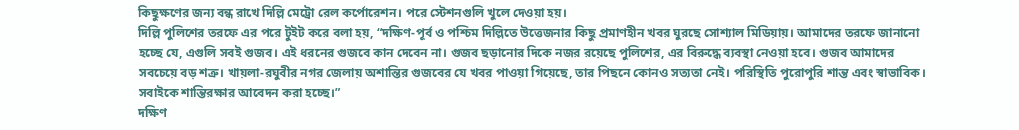কিছুক্ষণের জন্য বন্ধ রাখে দিল্লি মেট্রো রেল কর্পোরেশন। পরে স্টেশনগুলি খুলে দেওয়া হয়।
দিল্লি পুলিশের তরফে এর পরে টুইট করে বলা হয়, “দক্ষিণ-পূর্ব ও পশ্চিম দিল্লিতে উত্তেজনার কিছু প্রমাণহীন খবর ঘুরছে সোশ্যাল মিডিয়ায়। আমাদের তরফে জানানো হচ্ছে যে, এগুলি সবই গুজব। এই ধরনের গুজবে কান দেবেন না। গুজব ছড়ানোর দিকে নজর রয়েছে পুলিশের, এর বিরুদ্ধে ব্যবস্থা নেওয়া হবে। গুজব আমাদের সবচেয়ে বড় শত্রু। খায়লা-রঘুবীর নগর জেলায় অশান্তির গুজবের যে খবর পাওয়া গিয়েছে, তার পিছনে কোনও সত্যতা নেই। পরিস্থিতি পুরোপুরি শান্ত এবং স্বাভাবিক। সবাইকে শান্তিরক্ষার আবেদন করা হচ্ছে।”
দক্ষিণ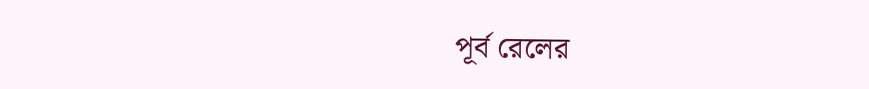পূর্ব রেলের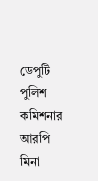ডেপুটি পুলিশ কমিশনার আরপি মিনা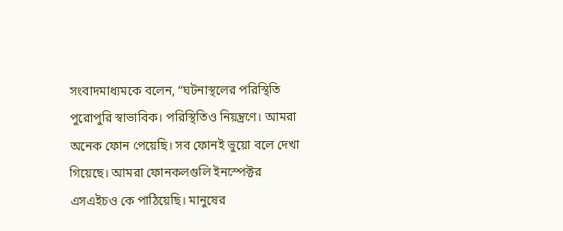সংবাদমাধ্যমকে বলেন, “ঘটনাস্থলের পরিস্থিতি পুরোপুরি স্বাভাবিক। পরিস্থিতিও নিয়ন্ত্রণে। আমরা অনেক ফোন পেয়েছি। সব ফোনই ভুয়ো বলে দেখা গিয়েছে। আমরা ফোনকলগুলি ইনস্পেক্টর এসএইচও কে পাঠিয়েছি। মানুষের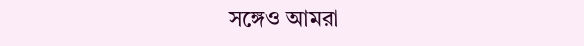সঙ্গেও আমরা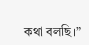কথা বলছি।”